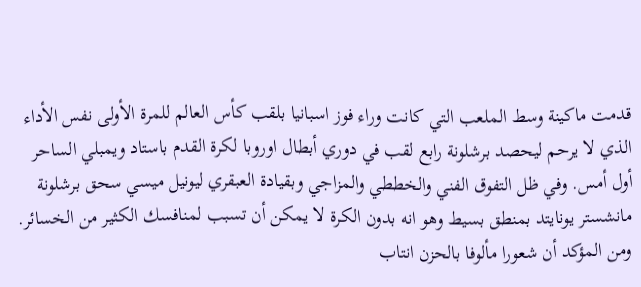قدمت ماكينة وسط الملعب التي كانت وراء فوز اسبانيا بلقب كأس العالم للمرة الأولى نفس الأداء الذي لا يرحم ليحصد برشلونة رابع لقب في دوري أبطال اوروبا لكرة القدم باستاد ويمبلي الساحر أول أمس. وفي ظل التفوق الفني والخططي والمزاجي وبقيادة العبقري ليونيل ميسي سحق برشلونة مانشستر يونايتد بمنطق بسيط وهو انه بدون الكرة لا يمكن أن تسبب لمنافسك الكثير من الخسائر.
ومن المؤكد أن شعورا مألوفا بالحزن انتاب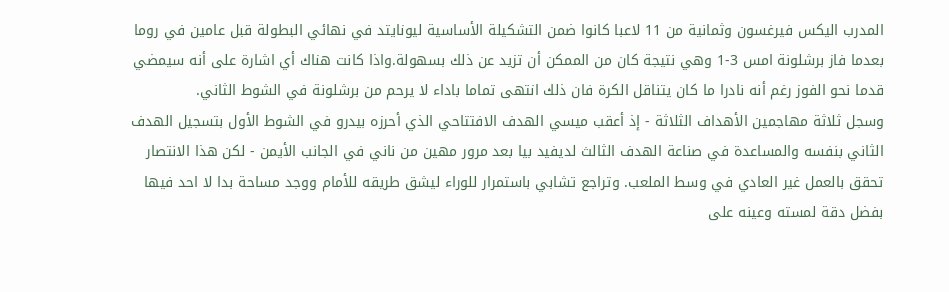المدرب اليكس فيرغسون وثمانية من 11 لاعبا كانوا ضمن التشكيلة الأساسية ليونايتد في نهائي البطولة قبل عامين في روما بعدما فاز برشلونة امس 3-1 وهي نتيجة كان من الممكن أن تزيد عن ذلك بسهولة.واذا كانت هناك أي اشارة على أنه سيمضي قدما نحو الفوز رغم أنه نادرا ما كان يتناقل الكرة فان ذلك انتهى تماما باداء لا يرحم من برشلونة في الشوط الثاني.
وسجل ثلاثة مهاجمين الأهداف الثلاثة - إذ أعقب ميسي الهدف الافتتاحي الذي أحرزه بيدرو في الشوط الأول بتسجيل الهدف الثاني بنفسه والمساعدة في صناعة الهدف الثالث لديفيد بيا بعد مرور مهين من ناني في الجانب الأيمن - لكن هذا الانتصار تحقق بالعمل غير العادي في وسط الملعب. وتراجع تشابي باستمرار للوراء ليشق طريقه للأمام ووجد مساحة بدا لا احد فيها بفضل دقة لمسته وعينه على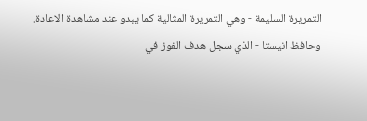التمريرة السليمة - وهي التمريرة المثالية كما يبدو عند مشاهدة الاعادة.
وحافظ انيستا - الذي سجل هدف الفوز في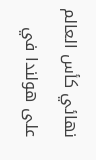نهائي كأس العالم على هولندا في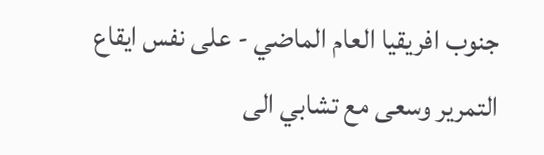جنوب افريقيا العام الماضي - على نفس ايقاع التمرير وسعى مع تشابي الى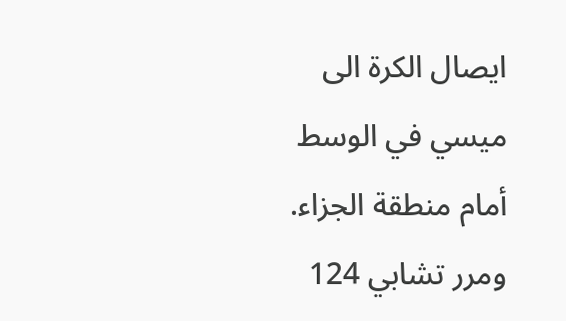ايصال الكرة الى ميسي في الوسط أمام منطقة الجزاء. ومرر تشابي 124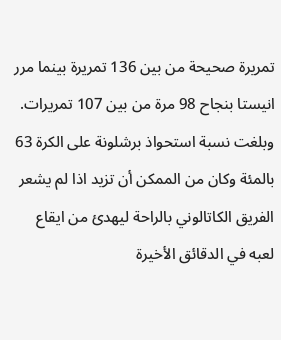تمريرة صحيحة من بين 136 تمريرة بينما مرر انيستا بنجاح 98 مرة من بين 107 تمريرات. وبلغت نسبة استحواذ برشلونة على الكرة 63 بالمئة وكان من الممكن أن تزيد اذا لم يشعر الفريق الكاتالوني بالراحة ليهدئ من ايقاع لعبه في الدقائق الأخيرة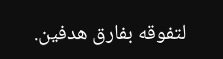لتفوقه بفارق هدفين.